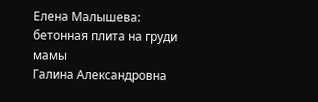Елена Малышева: бетонная плита на груди мамы
Галина Александровна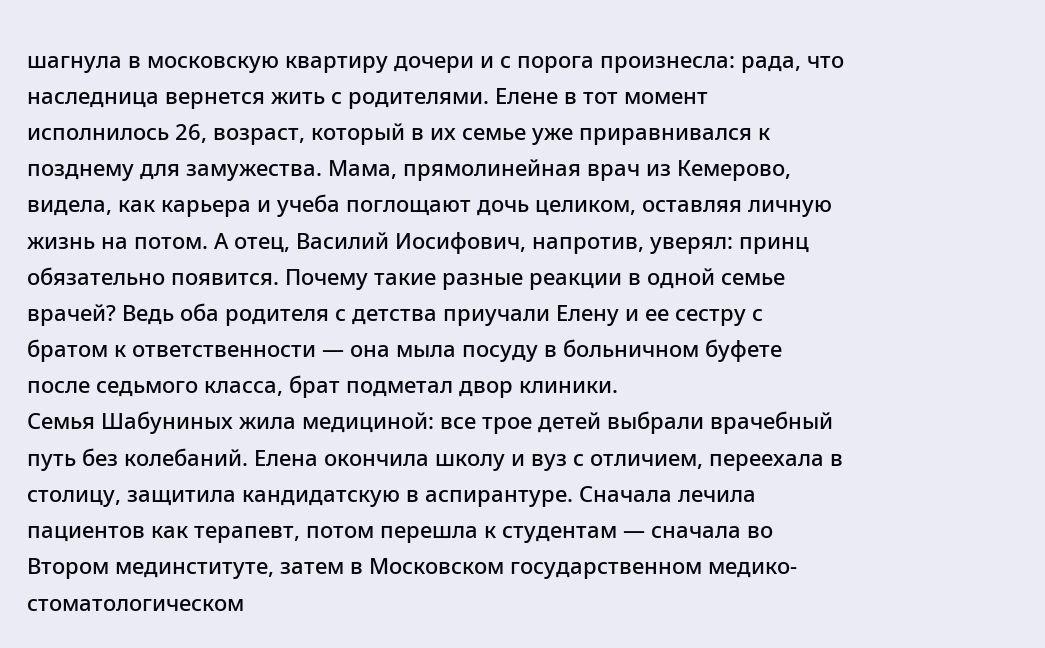шагнула в московскую квартиру дочери и с порога произнесла: рада, что наследница вернется жить с родителями. Елене в тот момент исполнилось 26, возраст, который в их семье уже приравнивался к позднему для замужества. Мама, прямолинейная врач из Кемерово, видела, как карьера и учеба поглощают дочь целиком, оставляя личную жизнь на потом. А отец, Василий Иосифович, напротив, уверял: принц обязательно появится. Почему такие разные реакции в одной семье врачей? Ведь оба родителя с детства приучали Елену и ее сестру с братом к ответственности — она мыла посуду в больничном буфете после седьмого класса, брат подметал двор клиники.
Семья Шабуниных жила медициной: все трое детей выбрали врачебный путь без колебаний. Елена окончила школу и вуз с отличием, переехала в столицу, защитила кандидатскую в аспирантуре. Сначала лечила пациентов как терапевт, потом перешла к студентам — сначала во Втором мединституте, затем в Московском государственном медико-стоматологическом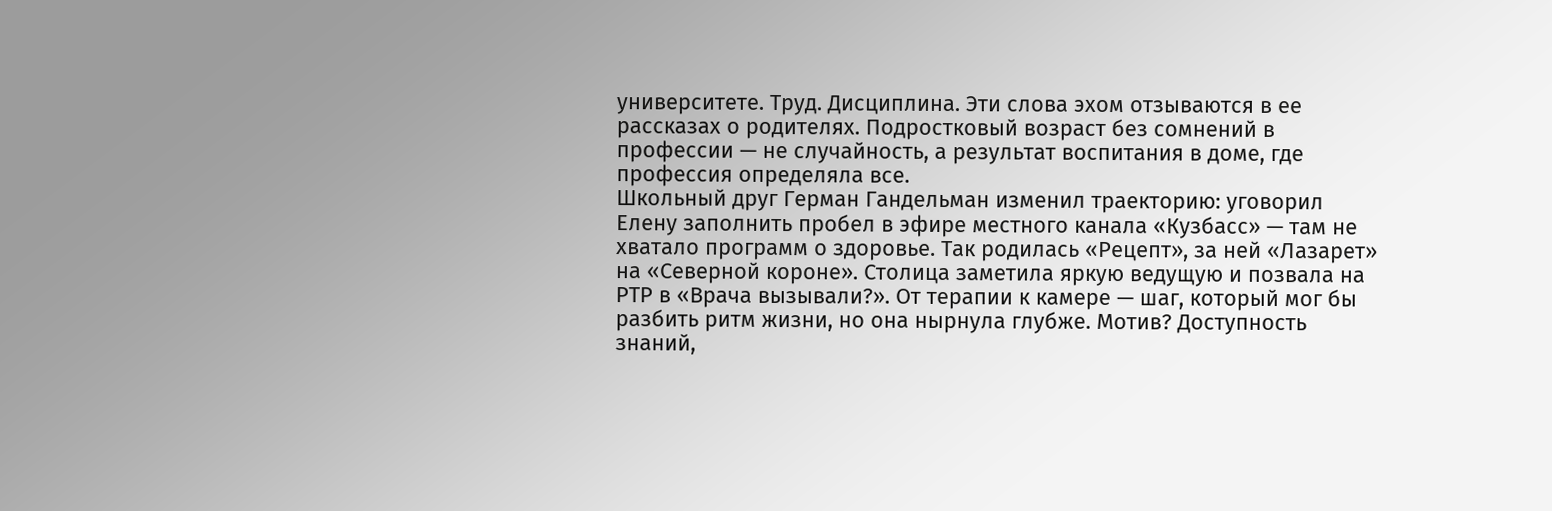университете. Труд. Дисциплина. Эти слова эхом отзываются в ее рассказах о родителях. Подростковый возраст без сомнений в профессии — не случайность, а результат воспитания в доме, где профессия определяла все.
Школьный друг Герман Гандельман изменил траекторию: уговорил Елену заполнить пробел в эфире местного канала «Кузбасс» — там не хватало программ о здоровье. Так родилась «Рецепт», за ней «Лазарет» на «Северной короне». Столица заметила яркую ведущую и позвала на РТР в «Врача вызывали?». От терапии к камере — шаг, который мог бы разбить ритм жизни, но она нырнула глубже. Мотив? Доступность знаний,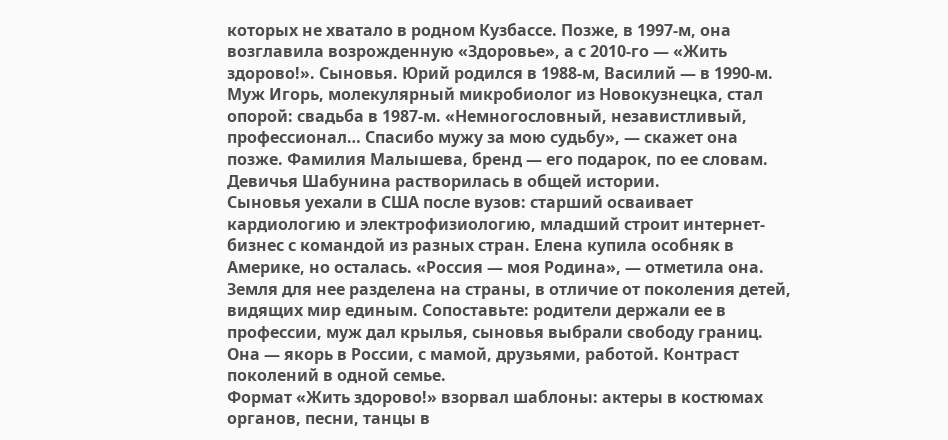которых не хватало в родном Кузбассе. Позже, в 1997-м, она возглавила возрожденную «Здоровье», а с 2010-го — «Жить здорово!». Сыновья. Юрий родился в 1988-м, Василий — в 1990-м. Муж Игорь, молекулярный микробиолог из Новокузнецка, стал опорой: свадьба в 1987-м. «Немногословный, независтливый, профессионал… Спасибо мужу за мою судьбу», — скажет она позже. Фамилия Малышева, бренд — его подарок, по ее словам. Девичья Шабунина растворилась в общей истории.
Сыновья уехали в США после вузов: старший осваивает кардиологию и электрофизиологию, младший строит интернет-бизнес с командой из разных стран. Елена купила особняк в Америке, но осталась. «Россия — моя Родина», — отметила она. Земля для нее разделена на страны, в отличие от поколения детей, видящих мир единым. Сопоставьте: родители держали ее в профессии, муж дал крылья, сыновья выбрали свободу границ. Она — якорь в России, с мамой, друзьями, работой. Контраст поколений в одной семье.
Формат «Жить здорово!» взорвал шаблоны: актеры в костюмах органов, песни, танцы в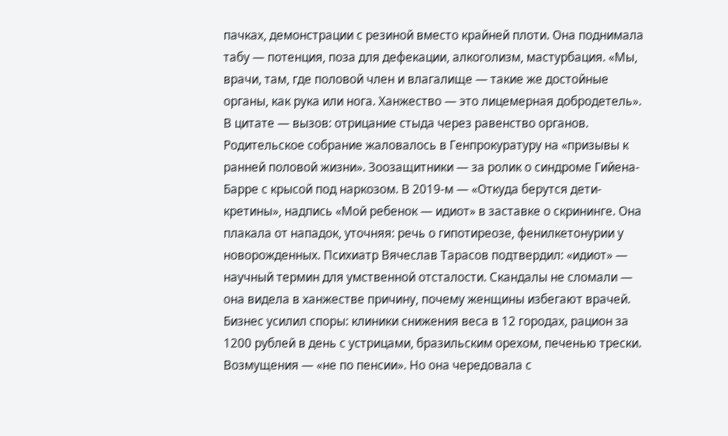пачках, демонстрации с резиной вместо крайней плоти. Она поднимала табу — потенция, поза для дефекации, алкоголизм, мастурбация. «Мы, врачи, там, где половой член и влагалище — такие же достойные органы, как рука или нога. Ханжество — это лицемерная добродетель». В цитате — вызов: отрицание стыда через равенство органов. Родительское собрание жаловалось в Генпрокуратуру на «призывы к ранней половой жизни». Зоозащитники — за ролик о синдроме Гийена-Барре с крысой под наркозом. В 2019-м — «Откуда берутся дети-кретины», надпись «Мой ребенок — идиот» в заставке о скрининге. Она плакала от нападок, уточняя: речь о гипотиреозе, фенилкетонурии у новорожденных. Психиатр Вячеслав Тарасов подтвердил: «идиот» — научный термин для умственной отсталости. Скандалы не сломали — она видела в ханжестве причину, почему женщины избегают врачей.
Бизнес усилил споры: клиники снижения веса в 12 городах, рацион за 1200 рублей в день с устрицами, бразильским орехом, печенью трески. Возмущения — «не по пенсии». Но она чередовала с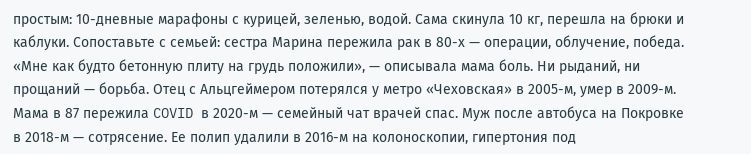простым: 10-дневные марафоны с курицей, зеленью, водой. Сама скинула 10 кг, перешла на брюки и каблуки. Сопоставьте с семьей: сестра Марина пережила рак в 80-х — операции, облучение, победа. «Мне как будто бетонную плиту на грудь положили», — описывала мама боль. Ни рыданий, ни прощаний — борьба. Отец с Альцгеймером потерялся у метро «Чеховская» в 2005-м, умер в 2009-м. Мама в 87 пережила COVID в 2020-м — семейный чат врачей спас. Муж после автобуса на Покровке в 2018-м — сотрясение. Ее полип удалили в 2016-м на колоноскопии, гипертония под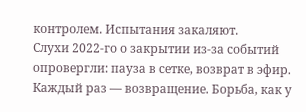контролем. Испытания закаляют.
Слухи 2022-го о закрытии из-за событий опровергли: пауза в сетке, возврат в эфир. Каждый раз — возвращение. Борьба, как у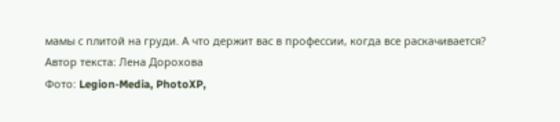мамы с плитой на груди. А что держит вас в профессии, когда все раскачивается?
Автор текста: Лена Дорохова
Фото: Legion-Media, PhotoXP,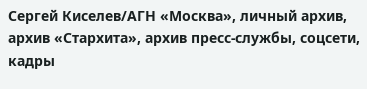Сергей Киселев/АГН «Москва», личный архив, архив «Стархита», архив пресс-службы, соцсети, кадры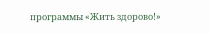программы «Жить здорово!»